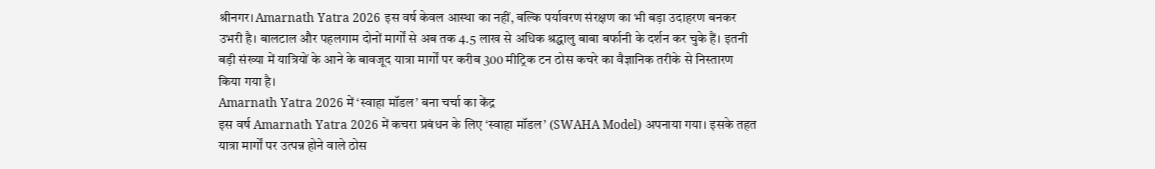श्रीनगर। Amarnath Yatra 2026 इस वर्ष केवल आस्था का नहीं, बल्कि पर्यावरण संरक्षण का भी बड़ा उदाहरण बनकर उभरी है। बालटाल और पहलगाम दोनों मार्गों से अब तक 4.5 लाख से अधिक श्रद्धालु बाबा बर्फानी के दर्शन कर चुके हैं। इतनी बड़ी संख्या में यात्रियों के आने के बावजूद यात्रा मार्गों पर करीब 300 मीट्रिक टन ठोस कचरे का वैज्ञानिक तरीके से निस्तारण किया गया है।
Amarnath Yatra 2026 में ‘स्वाहा मॉडल’ बना चर्चा का केंद्र
इस वर्ष Amarnath Yatra 2026 में कचरा प्रबंधन के लिए ‘स्वाहा मॉडल’ (SWAHA Model) अपनाया गया। इसके तहत यात्रा मार्गों पर उत्पन्न होने वाले ठोस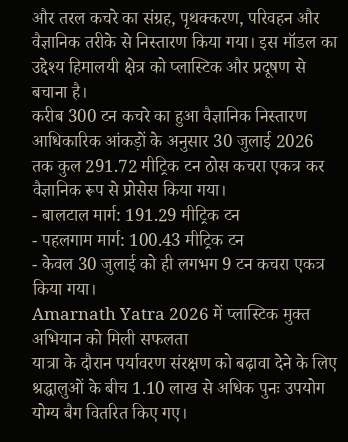और तरल कचरे का संग्रह, पृथक्करण, परिवहन और वैज्ञानिक तरीके से निस्तारण किया गया। इस मॉडल का उद्देश्य हिमालयी क्षेत्र को प्लास्टिक और प्रदूषण से बचाना है।
करीब 300 टन कचरे का हुआ वैज्ञानिक निस्तारण
आधिकारिक आंकड़ों के अनुसार 30 जुलाई 2026 तक कुल 291.72 मीट्रिक टन ठोस कचरा एकत्र कर वैज्ञानिक रूप से प्रोसेस किया गया।
- बालटाल मार्ग: 191.29 मीट्रिक टन
- पहलगाम मार्ग: 100.43 मीट्रिक टन
- केवल 30 जुलाई को ही लगभग 9 टन कचरा एकत्र किया गया।
Amarnath Yatra 2026 में प्लास्टिक मुक्त अभियान को मिली सफलता
यात्रा के दौरान पर्यावरण संरक्षण को बढ़ावा देने के लिए श्रद्धालुओं के बीच 1.10 लाख से अधिक पुनः उपयोग योग्य बैग वितरित किए गए।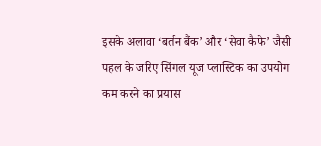इसके अलावा ‘बर्तन बैंक’ और ‘सेवा कैफे’ जैसी पहल के जरिए सिंगल यूज प्लास्टिक का उपयोग कम करने का प्रयास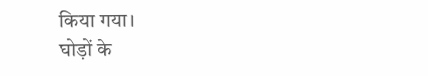किया गया।
घोड़ों के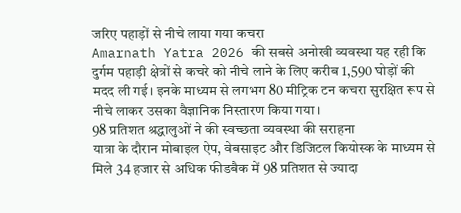जरिए पहाड़ों से नीचे लाया गया कचरा
Amarnath Yatra 2026 की सबसे अनोखी व्यवस्था यह रही कि दुर्गम पहाड़ी क्षेत्रों से कचरे को नीचे लाने के लिए करीब 1,590 घोड़ों की मदद ली गई। इनके माध्यम से लगभग 80 मीट्रिक टन कचरा सुरक्षित रूप से नीचे लाकर उसका वैज्ञानिक निस्तारण किया गया।
98 प्रतिशत श्रद्धालुओं ने की स्वच्छता व्यवस्था की सराहना
यात्रा के दौरान मोबाइल ऐप, वेबसाइट और डिजिटल कियोस्क के माध्यम से मिले 34 हजार से अधिक फीडबैक में 98 प्रतिशत से ज्यादा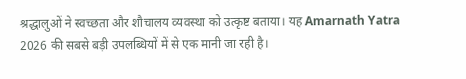श्रद्धालुओं ने स्वच्छता और शौचालय व्यवस्था को उत्कृष्ट बताया। यह Amarnath Yatra 2026 की सबसे बड़ी उपलब्धियों में से एक मानी जा रही है।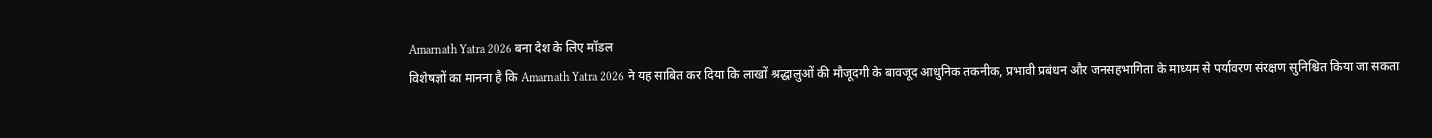Amarnath Yatra 2026 बना देश के लिए मॉडल
विशेषज्ञों का मानना है कि Amarnath Yatra 2026 ने यह साबित कर दिया कि लाखों श्रद्धालुओं की मौजूदगी के बावजूद आधुनिक तकनीक, प्रभावी प्रबंधन और जनसहभागिता के माध्यम से पर्यावरण संरक्षण सुनिश्चित किया जा सकता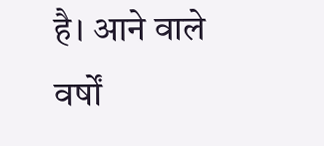है। आने वाले वर्षों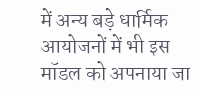में अन्य बड़े धार्मिक आयोजनों में भी इस मॉडल को अपनाया जा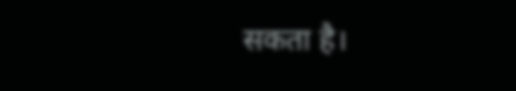सकता है।